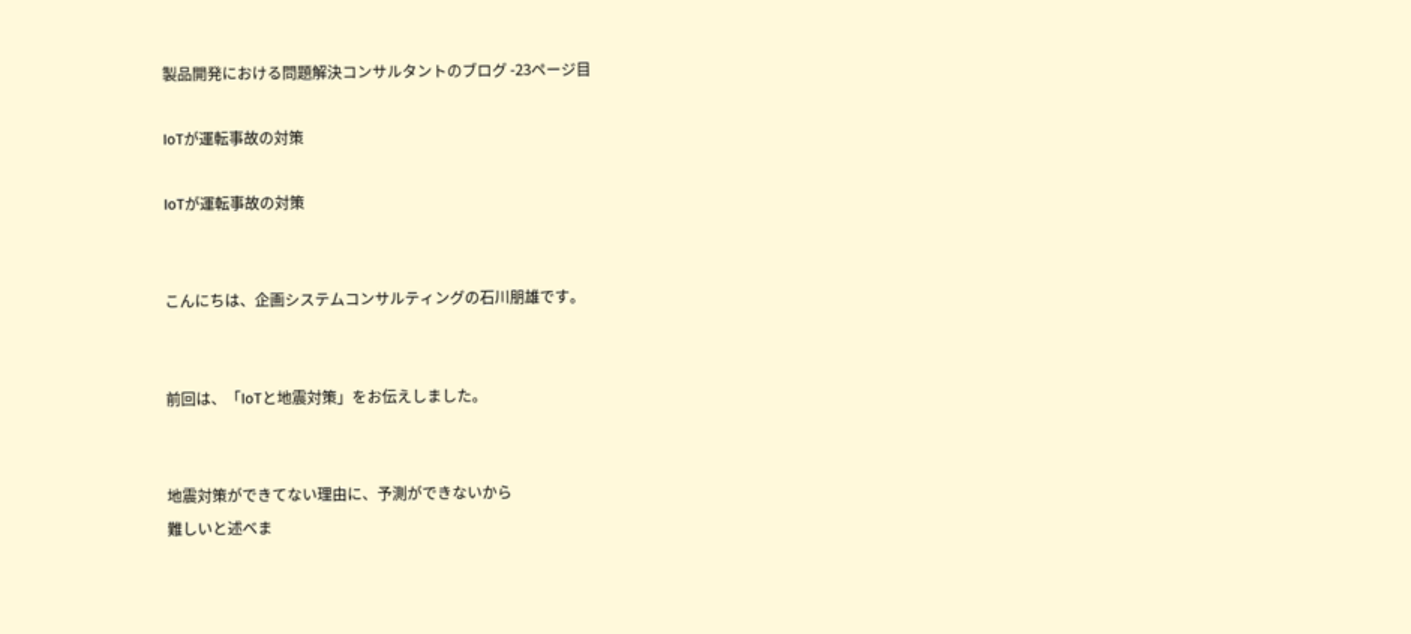製品開発における問題解決コンサルタントのブログ -23ページ目

IoTが運転事故の対策

IoTが運転事故の対策


こんにちは、企画システムコンサルティングの石川朋雄です。


前回は、「IoTと地震対策」をお伝えしました。


地震対策ができてない理由に、予測ができないから
難しいと述べま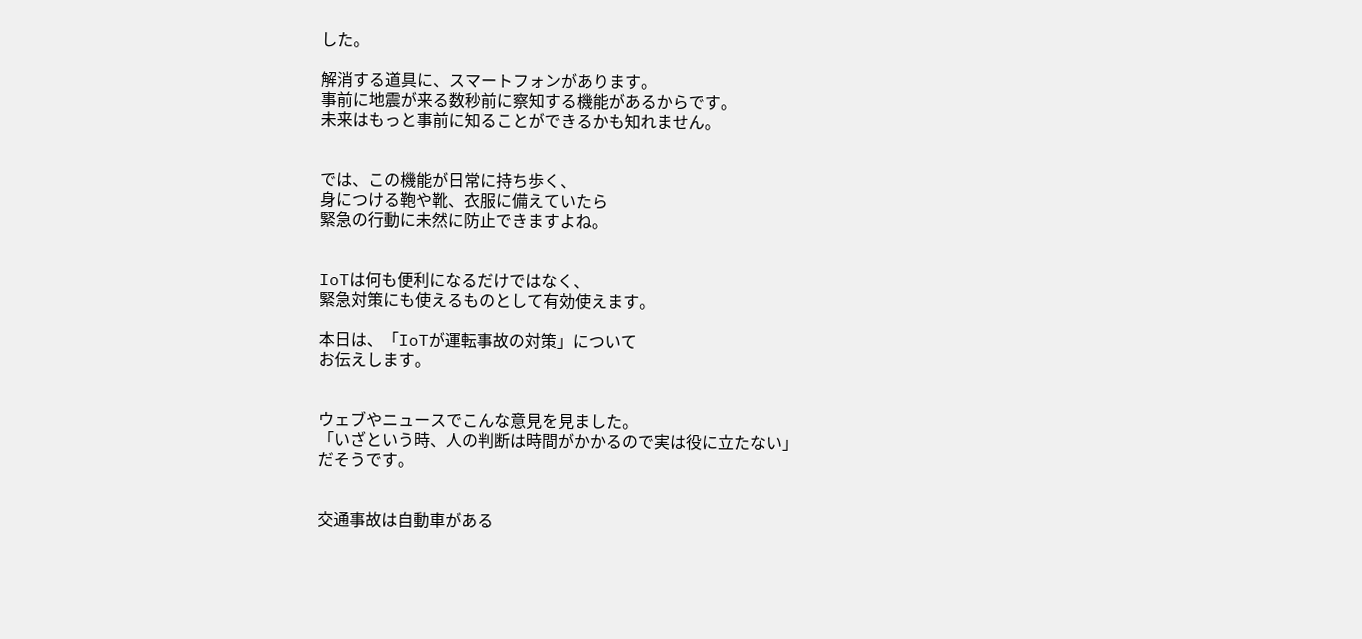した。

解消する道具に、スマートフォンがあります。
事前に地震が来る数秒前に察知する機能があるからです。
未来はもっと事前に知ることができるかも知れません。


では、この機能が日常に持ち歩く、
身につける鞄や靴、衣服に備えていたら
緊急の行動に未然に防止できますよね。


IoTは何も便利になるだけではなく、
緊急対策にも使えるものとして有効使えます。

本日は、「IoTが運転事故の対策」について
お伝えします。


ウェブやニュースでこんな意見を見ました。
「いざという時、人の判断は時間がかかるので実は役に立たない」
だそうです。


交通事故は自動車がある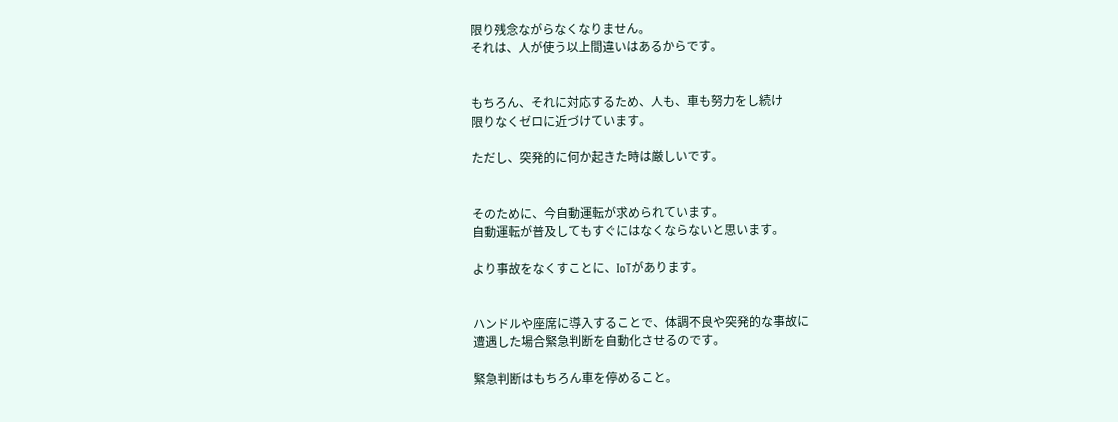限り残念ながらなくなりません。
それは、人が使う以上間違いはあるからです。


もちろん、それに対応するため、人も、車も努力をし続け
限りなくゼロに近づけています。

ただし、突発的に何か起きた時は厳しいです。


そのために、今自動運転が求められています。
自動運転が普及してもすぐにはなくならないと思います。

より事故をなくすことに、IoTがあります。


ハンドルや座席に導入することで、体調不良や突発的な事故に
遭遇した場合緊急判断を自動化させるのです。

緊急判断はもちろん車を停めること。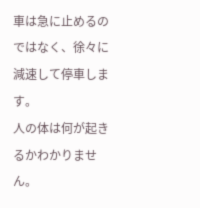車は急に止めるのではなく、徐々に減速して停車します。
人の体は何が起きるかわかりません。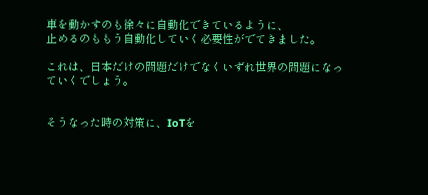車を動かすのも徐々に自動化できているように、
止めるのももう自動化していく必要性がでてきました。

これは、日本だけの問題だけでなくいずれ世界の問題になっていくでしょう。


そうなった時の対策に、IoTを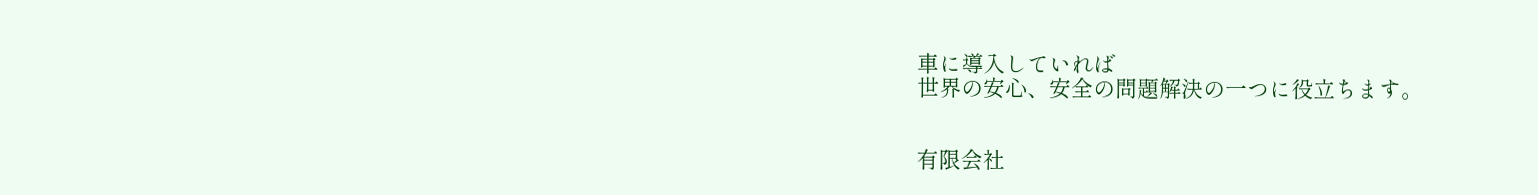車に導入していれば
世界の安心、安全の問題解決の一つに役立ちます。


有限会社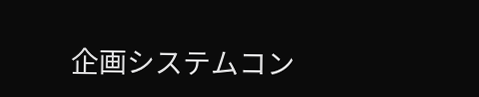企画システムコン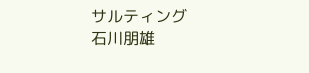サルティング
石川朋雄